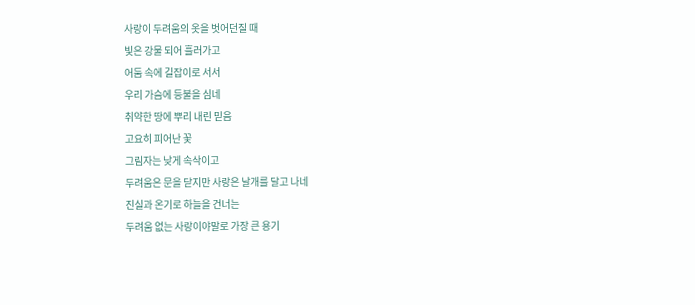사랑이 두려움의 옷을 벗어던질 때
빛은 강물 되어 흘러가고
어둠 속에 길잡이로 서서
우리 가슴에 등불을 심네
취약한 땅에 뿌리 내린 믿음
고요히 피어난 꽃
그림자는 낮게 속삭이고
두려움은 문을 닫지만 사랑은 날개를 달고 나네
진실과 온기로 하늘을 건너는
두려움 없는 사랑이야말로 가장 큰 용기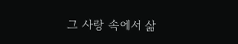그 사랑 속에서 삶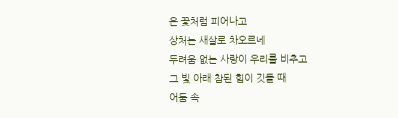은 꽃처럼 피어나고
상처는 새살로 차오르네
두려움 없는 사랑이 우리를 비추고
그 빛 아래 참된 힘이 깃들 때
어둠 속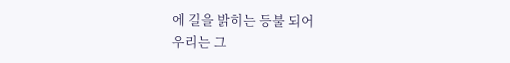에 길을 밝히는 등불 되어
우리는 그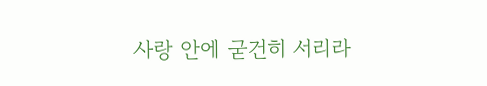사랑 안에 굳건히 서리라